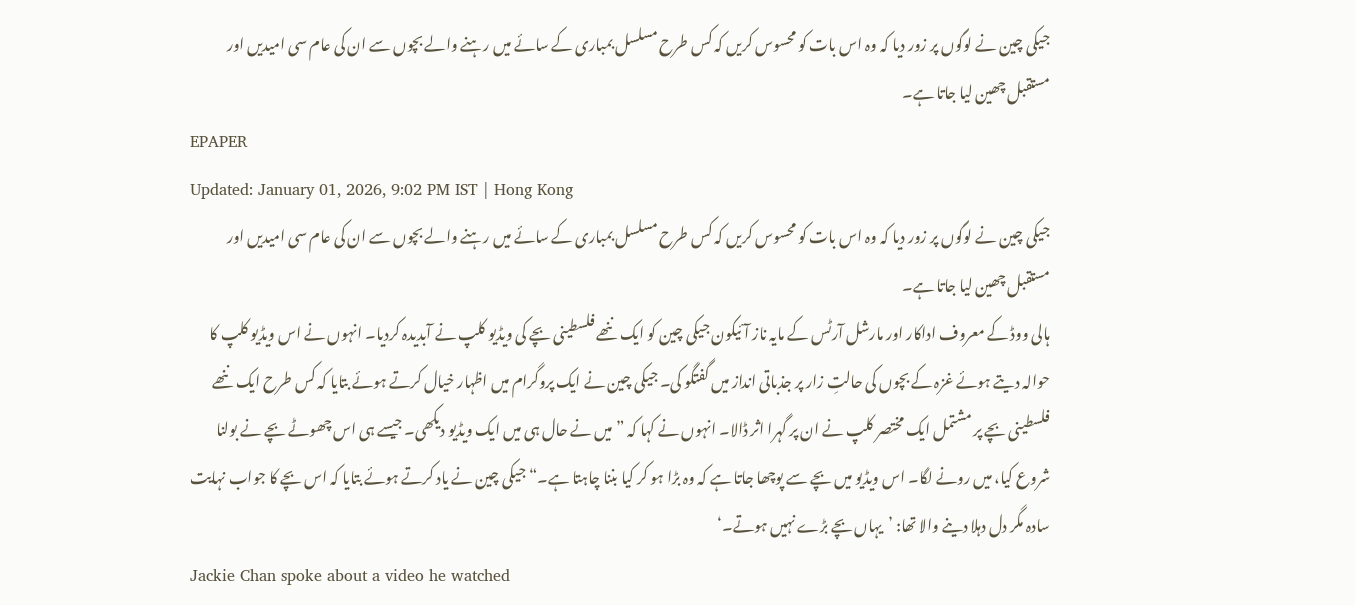جیکی چین نے لوگوں پر زور دیا کہ وہ اس بات کو محسوس کریں کہ کس طرح مسلسل بمباری کے سائے میں رہنے والے بچوں سے ان کی عام سی امیدیں اور مستقبل چھین لیا جاتا ہے۔
EPAPER
Updated: January 01, 2026, 9:02 PM IST | Hong Kong
جیکی چین نے لوگوں پر زور دیا کہ وہ اس بات کو محسوس کریں کہ کس طرح مسلسل بمباری کے سائے میں رہنے والے بچوں سے ان کی عام سی امیدیں اور مستقبل چھین لیا جاتا ہے۔
ہالی ووڈ کے معروف اداکار اور مارشل آرٹس کے مایہ ناز آئیکون جیکی چین کو ایک ننھے فلسطینی بچے کی ویڈیو کلپ نے آبدیدہ کردیا۔ انہوں نے اس ویڈیو کلپ کا حوالہ دیتے ہوئے غزہ کے بچوں کی حالتِ زار پر جذباتی انداز میں گفتگو کی۔ جیکی چین نے ایک پروگرام میں اظہار خیال کرتے ہوئے بتایا کہ کس طرح ایک ننھے فلسطینی بچے پر مشتمل ایک مختصر کلپ نے ان پر گہرا اثر ڈالا۔ انہوں نے کہا کہ ”میں نے حال ہی میں ایک ویڈیو دیکھی۔ جیسے ہی اس چھوٹے بچے نے بولنا شروع کیا، میں رونے لگا۔ اس ویڈیو میں بچے سے پوچھا جاتا ہے کہ وہ بڑا ہو کر کیا بننا چاہتا ہے۔“ جیکی چین نے یاد کرتے ہوئے بتایا کہ اس بچے کا جواب نہایت سادہ مگر دل دہلا دینے والا تھا: ’یہاں بچے بڑے نہیں ہوتے۔‘
Jackie Chan spoke about a video he watched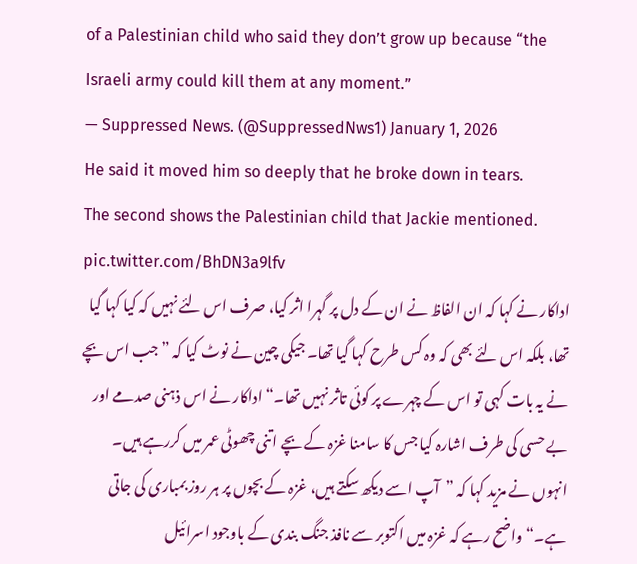of a Palestinian child who said they don’t grow up because “the Israeli army could kill them at any moment.”
— Suppressed News. (@SuppressedNws1) January 1, 2026
He said it moved him so deeply that he broke down in tears.
The second shows the Palestinian child that Jackie mentioned. pic.twitter.com/BhDN3a9lfv
اداکار نے کہا کہ ان الفاظ نے ان کے دل پر گہرا اثر کیا، صرف اس لئے نہیں کہ کیا کہا گیا تھا، بلکہ اس لئے بھی کہ وہ کس طرح کہا گیا تھا۔ جیکی چین نے نوٹ کیا کہ ”جب اس بچے نے یہ بات کہی تو اس کے چہرے پر کوئی تاثر نہیں تھا۔“ اداکار نے اس ذہنی صدمے اور بے حسی کی طرف اشارہ کیا جس کا سامنا غزہ کے بچے اتنی چھوٹی عمر میں کررہے ہیں۔ انہوں نے مزید کہا کہ ”آپ اسے دیکھ سکتے ہیں، غزہ کے بچوں پر ہر روز بمباری کی جاتی ہے۔“ واضح رہے کہ غزہ میں اکتوبر سے نافذ جنگ بندی کے باوجود اسرائیل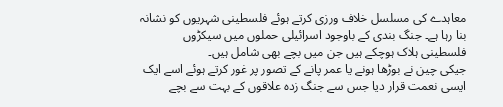معاہدے کی مسلسل خلاف ورزی کرتے ہوئے فلسطینی شہریوں کو نشانہ بنا رہا ہے۔ جنگ بندی کے باوجود اسرائیلی حملوں میں سیکڑوں فلسطینی ہلاک ہوچکے ہیں جن میں بچے بھی شامل ہیں۔
جیکی چین نے بوڑھا ہونے یا عمر پانے کے تصور پر غور کرتے ہوئے اسے ایک ایسی نعمت قرار دیا جس سے جنگ زدہ علاقوں کے بہت سے بچے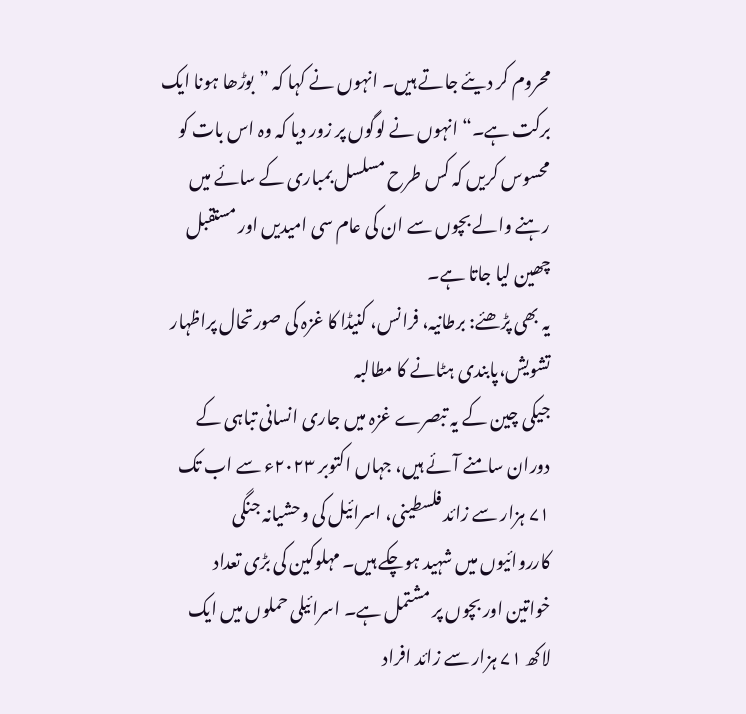محروم کر دیئے جاتے ہیں۔ انہوں نے کہا کہ ”بوڑھا ہونا ایک برکت ہے۔“ انہوں نے لوگوں پر زور دیا کہ وہ اس بات کو محسوس کریں کہ کس طرح مسلسل بمباری کے سائے میں رہنے والے بچوں سے ان کی عام سی امیدیں اور مستقبل چھین لیا جاتا ہے۔
یہ بھی پڑھئے: برطانیہ، فرانس، کنیڈا کا غزہ کی صورتحال پراظہار تشویش،پابندی ہٹانے کا مطالبہ
جیکی چین کے یہ تبصرے غزہ میں جاری انسانی تباہی کے دوران سامنے آئے ہیں، جہاں اکتوبر ۲۰۲۳ء سے اب تک ۷۱ ہزار سے زائد فلسطینی، اسرائیل کی وحشیانہ جنگی کارروائیوں میں شہید ہوچکے ہیں۔ مہلوکین کی بڑی تعداد خواتین اور بچوں پر مشتمل ہے۔ اسرائیلی حملوں میں ایک لاکھ ۷۱ ہزار سے زائد افراد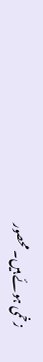زخمی ہوئے ہیں۔ محصور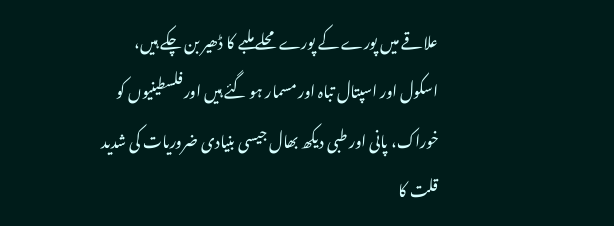علاقے میں پورے کے پورے محلے ملبے کا ڈھیر بن چکے ہیں، اسکول اور اسپتال تباہ اور مسمار ہو گئے ہیں اور فلسطینیوں کو خوراک، پانی اور طبی دیکھ بھال جیسی بنیادی ضروریات کی شدید قلت کا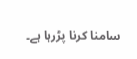سامنا کرنا پڑرہا ہے۔